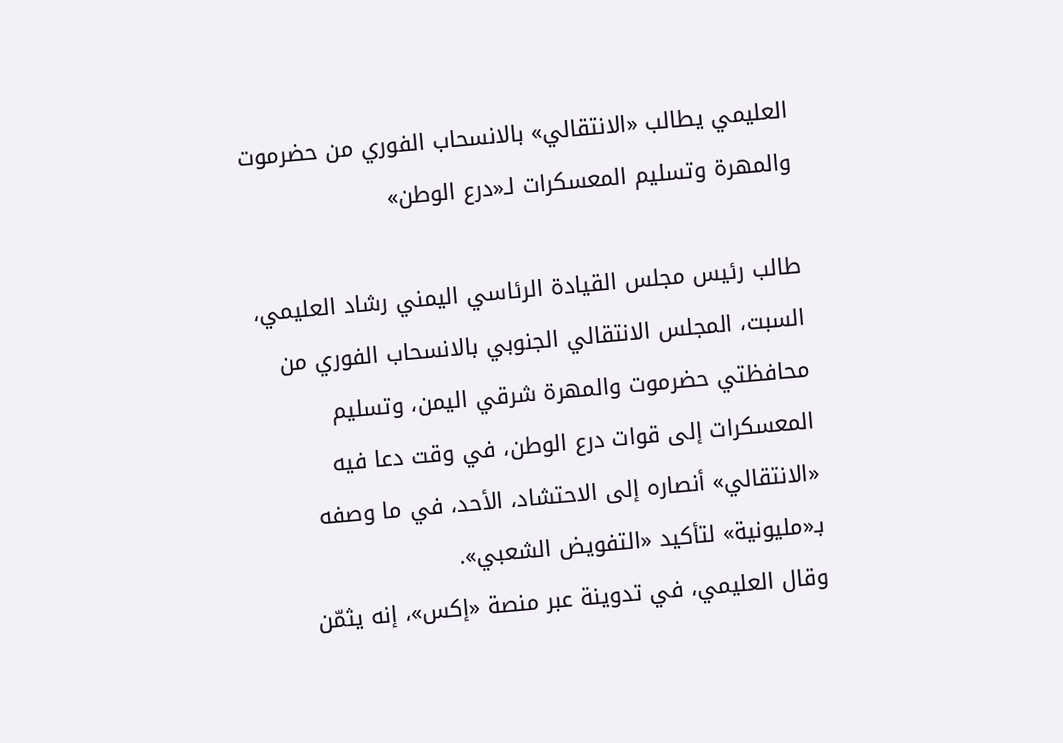العليمي يطالب «الانتقالي» بالانسحاب الفوري من حضرموت والمهرة وتسليم المعسكرات لـ«درع الوطن»

طالب رئيس مجلس القيادة الرئاسي اليمني رشاد العليمي، السبت، المجلس الانتقالي الجنوبي بالانسحاب الفوري من محافظتي حضرموت والمهرة شرقي اليمن، وتسليم المعسكرات إلى قوات درع الوطن، في وقت دعا فيه «الانتقالي» أنصاره إلى الاحتشاد، الأحد، في ما وصفه بـ«مليونية» لتأكيد «التفويض الشعبي».
وقال العليمي، في تدوينة عبر منصة «إكس»، إنه يثمّن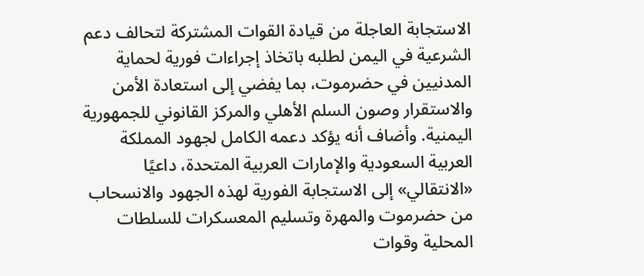الاستجابة العاجلة من قيادة القوات المشتركة لتحالف دعم الشرعية في اليمن لطلبه باتخاذ إجراءات فورية لحماية المدنيين في حضرموت، بما يفضي إلى استعادة الأمن والاستقرار وصون السلم الأهلي والمركز القانوني للجمهورية اليمنية. وأضاف أنه يؤكد دعمه الكامل لجهود المملكة العربية السعودية والإمارات العربية المتحدة، داعيًا «الانتقالي» إلى الاستجابة الفورية لهذه الجهود والانسحاب من حضرموت والمهرة وتسليم المعسكرات للسلطات المحلية وقوات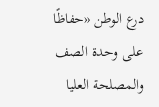درع الوطن «حفاظًا على وحدة الصف والمصلحة العليا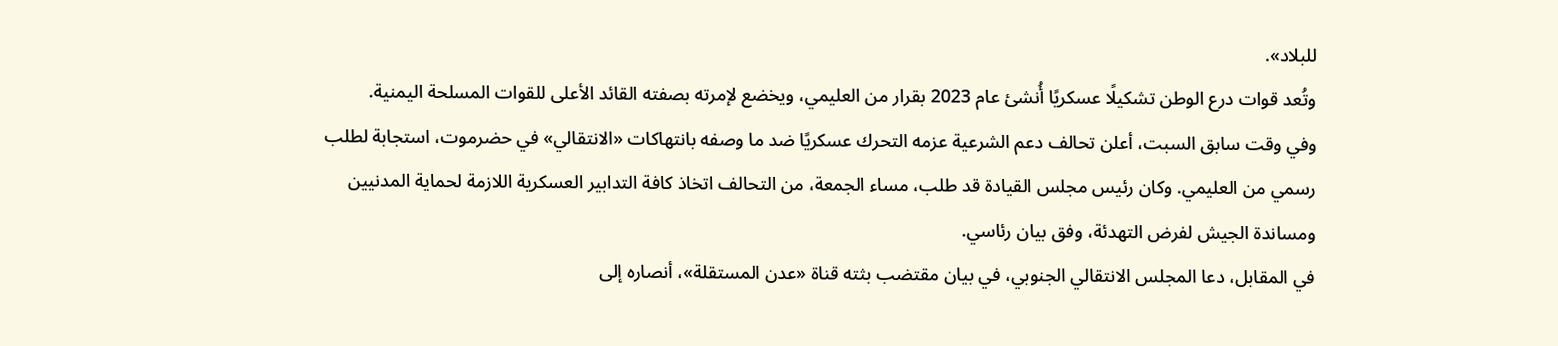للبلاد».
وتُعد قوات درع الوطن تشكيلًا عسكريًا أُنشئ عام 2023 بقرار من العليمي، ويخضع لإمرته بصفته القائد الأعلى للقوات المسلحة اليمنية.
وفي وقت سابق السبت، أعلن تحالف دعم الشرعية عزمه التحرك عسكريًا ضد ما وصفه بانتهاكات «الانتقالي» في حضرموت، استجابة لطلب رسمي من العليمي. وكان رئيس مجلس القيادة قد طلب، مساء الجمعة، من التحالف اتخاذ كافة التدابير العسكرية اللازمة لحماية المدنيين ومساندة الجيش لفرض التهدئة، وفق بيان رئاسي.
في المقابل، دعا المجلس الانتقالي الجنوبي، في بيان مقتضب بثته قناة «عدن المستقلة»، أنصاره إلى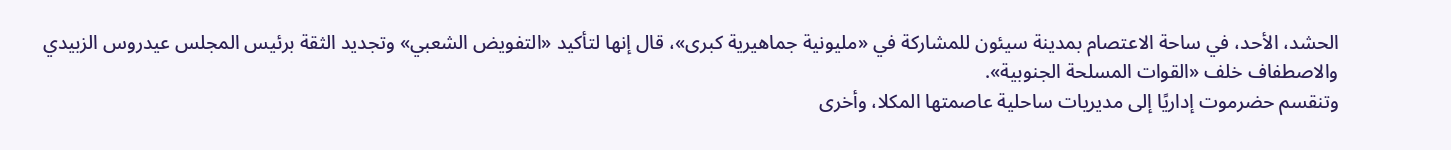الحشد، الأحد، في ساحة الاعتصام بمدينة سيئون للمشاركة في «مليونية جماهيرية كبرى»، قال إنها لتأكيد «التفويض الشعبي» وتجديد الثقة برئيس المجلس عيدروس الزبيدي والاصطفاف خلف «القوات المسلحة الجنوبية».
وتنقسم حضرموت إداريًا إلى مديريات ساحلية عاصمتها المكلا، وأخرى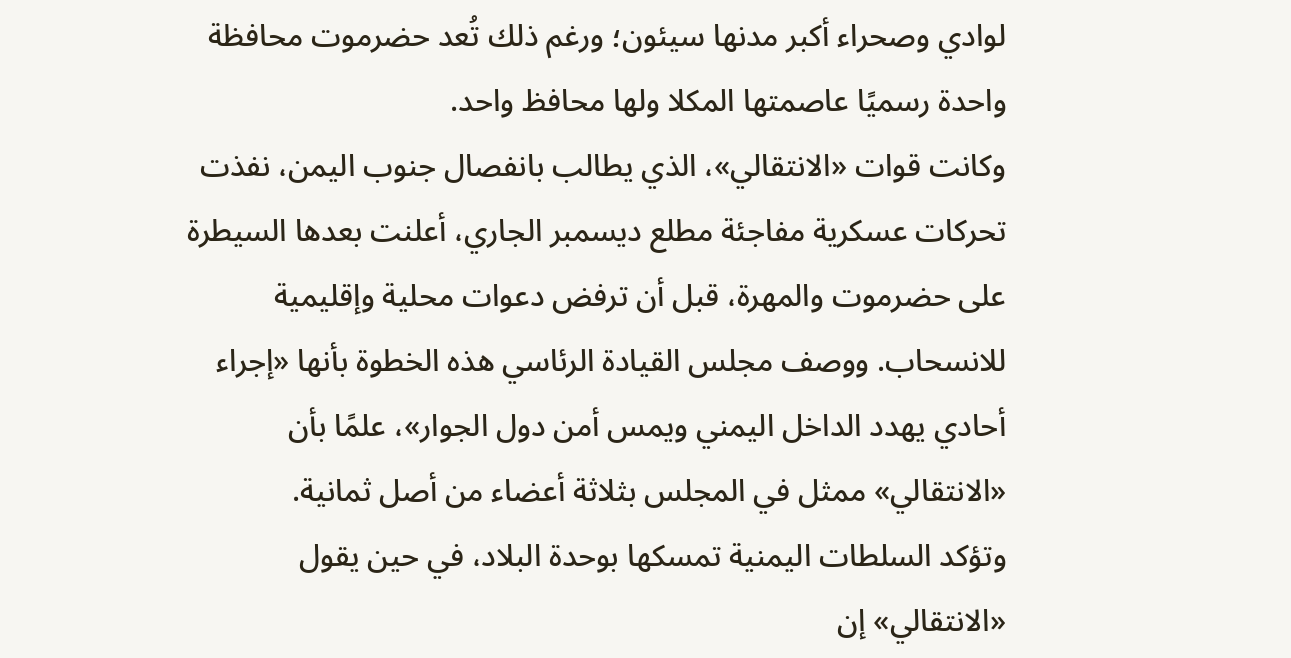لوادي وصحراء أكبر مدنها سيئون؛ ورغم ذلك تُعد حضرموت محافظة واحدة رسميًا عاصمتها المكلا ولها محافظ واحد.
وكانت قوات «الانتقالي»، الذي يطالب بانفصال جنوب اليمن، نفذت تحركات عسكرية مفاجئة مطلع ديسمبر الجاري، أعلنت بعدها السيطرة على حضرموت والمهرة، قبل أن ترفض دعوات محلية وإقليمية للانسحاب. ووصف مجلس القيادة الرئاسي هذه الخطوة بأنها «إجراء أحادي يهدد الداخل اليمني ويمس أمن دول الجوار»، علمًا بأن «الانتقالي» ممثل في المجلس بثلاثة أعضاء من أصل ثمانية.
وتؤكد السلطات اليمنية تمسكها بوحدة البلاد، في حين يقول «الانتقالي» إن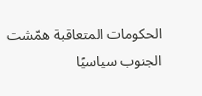الحكومات المتعاقبة همّشت الجنوب سياسيًا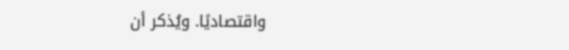واقتصاديًا. ويُذكر أن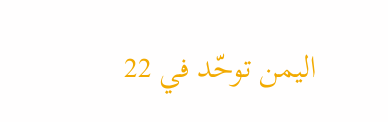اليمن توحّد في 22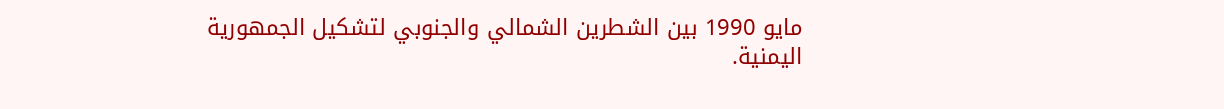مايو 1990 بين الشطرين الشمالي والجنوبي لتشكيل الجمهورية اليمنية.